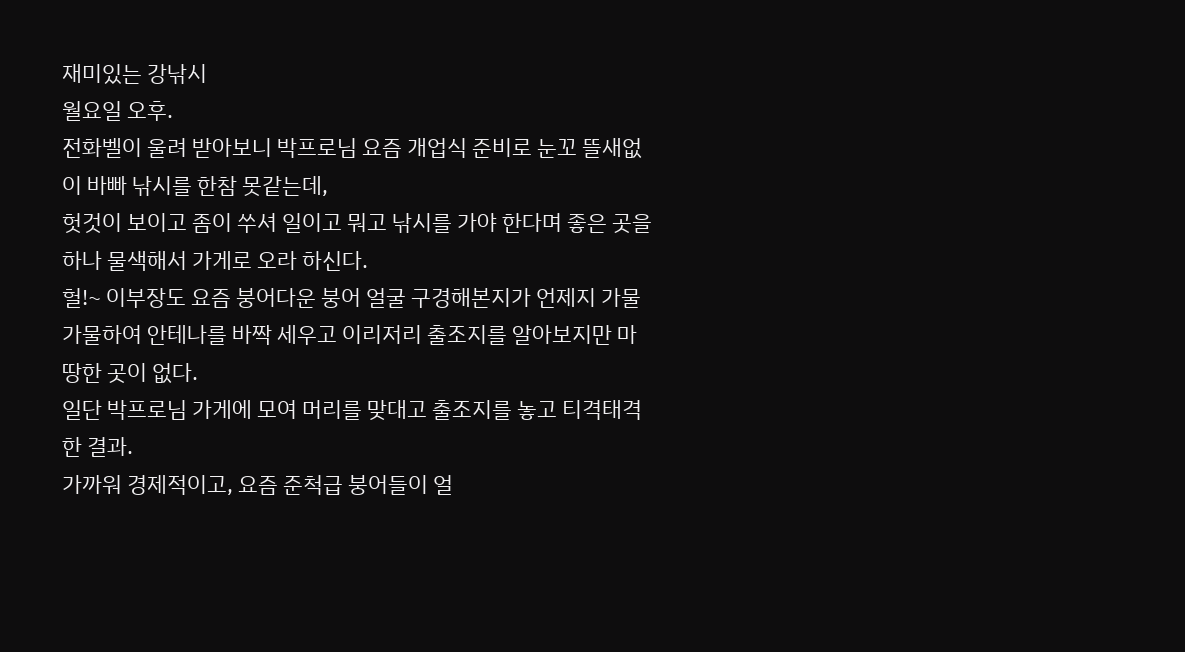재미있는 강낚시
월요일 오후.
전화벨이 울려 받아보니 박프로님 요즘 개업식 준비로 눈꼬 뜰새없이 바빠 낚시를 한참 못같는데,
헛것이 보이고 좀이 쑤셔 일이고 뭐고 낚시를 가야 한다며 좋은 곳을 하나 물색해서 가게로 오라 하신다.
헐!~ 이부장도 요즘 붕어다운 붕어 얼굴 구경해본지가 언제지 가물가물하여 안테나를 바짝 세우고 이리저리 출조지를 알아보지만 마땅한 곳이 없다.
일단 박프로님 가게에 모여 머리를 맞대고 출조지를 놓고 티격태격 한 결과.
가까워 경제적이고, 요즘 준척급 붕어들이 얼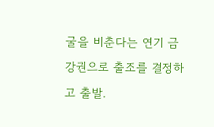굴을 비춘다는 연기 금강권으로 출조를 결정하고 출발.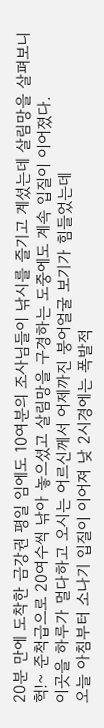20분 만에 도착한 금강권 평일 임에도 10여분의 조사님들이 낚시를 즐기고 계셨는데 살림망을 살펴보니
헉!~ 준척급으로 20여수씩 낚아 놓으셨고 살림망을 구경하는 도중에도 계속 입질이 이어졌다.
이곳을 하루가 멀다하고 오시는 어르신께서 어제까진 붕어얼굴 보기가 힘들었는데
오늘 아침부터 소나기 입질이 이어져 낮 2시경에는 폭발적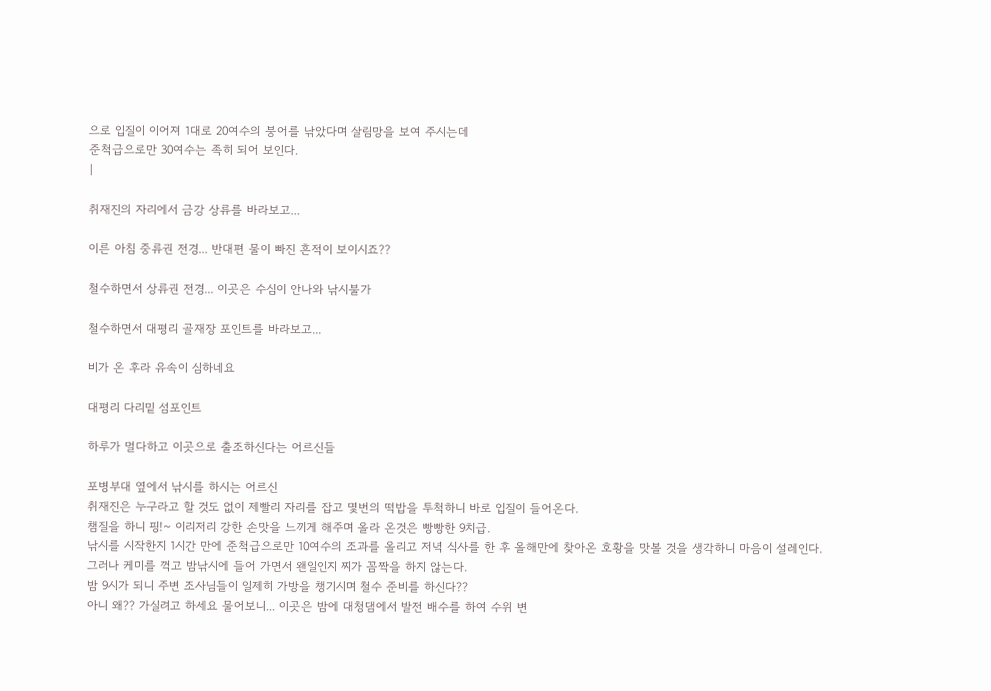으로 입질이 이어져 1대로 20여수의 붕어를 낚았다며 살림망을 보여 주시는데
준척급으로만 30여수는 족히 되어 보인다.
|

취재진의 자리에서 금강 상류를 바라보고...

이른 아침 중류권 전경... 반대편 물이 빠진 흔적이 보이시죠??

철수하면서 상류권 전경... 이곳은 수심이 안나와 낚시불가

철수하면서 대평리 골재장 포인트를 바라보고...

비가 온 후라 유속이 심하네요

대평리 다리밑 섬포인트

하루가 멀다하고 이곳으로 출조하신다는 어르신들

포병부대 옆에서 낚시를 하시는 어르신
취재진은 누구라고 할 것도 없이 제빨리 자리를 잡고 몇번의 떡밥을 투척하니 바로 입질이 들어온다.
챔질을 하니 핑!~ 이리저리 강한 손맛을 느끼게 해주며 올라 온것은 빵빵한 9치급.
낚시를 시작한지 1시간 만에 준척급으로만 10여수의 조과를 올리고 저녁 식사를 한 후 올해만에 찾아온 호황을 맛볼 것을 생각하니 마음이 설레인다.
그러나 케미를 꺽고 밤낚시에 들어 가면서 왠일인지 찌가 꼼짝을 하지 않는다.
밤 9시가 되니 주변 조사님들이 일제히 가방을 챙기시며 철수 준비를 하신다??
아니 왜?? 가실려고 하세요 물어보니... 이곳은 밤에 대청댐에서 발전 배수를 하여 수위 변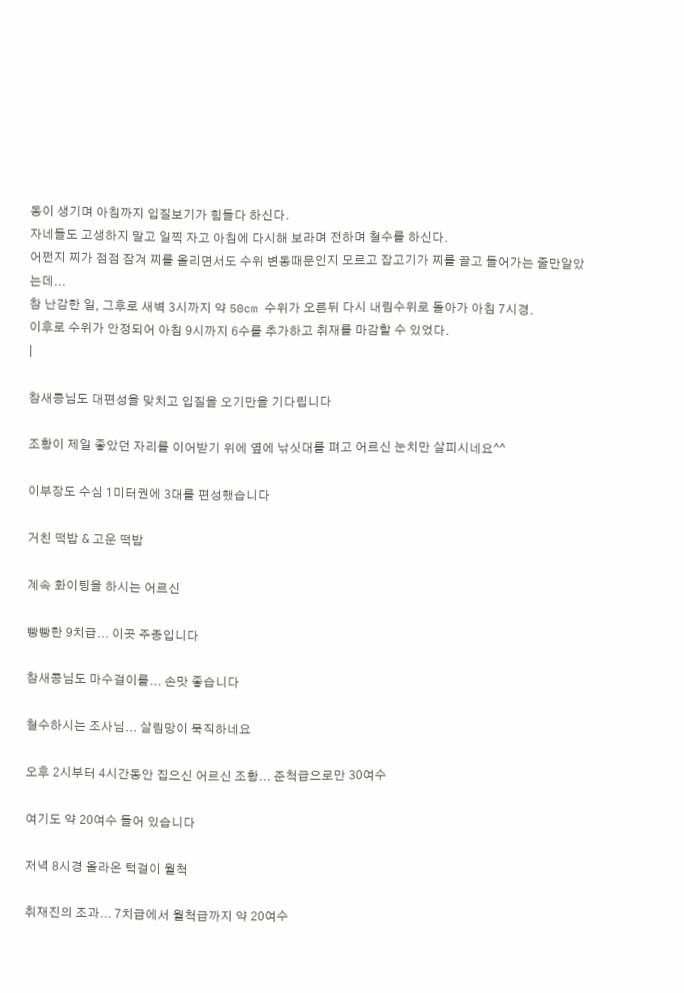동이 생기며 아침까지 입질보기가 힘들다 하신다.
자네들도 고생하지 말고 일찍 자고 아침에 다시해 보라며 전하며 철수를 하신다.
어쩐지 찌가 점점 잠겨 찌를 올리면서도 수위 변동때문인지 모르고 잡고기가 찌를 끌고 들어가는 줄만알았는데...
참 난감한 일, 그후로 새벽 3시까지 약 50cm 수위가 오른뒤 다시 내림수위로 돌아가 아침 7시경.
이후로 수위가 안정되어 아침 9시까지 6수를 추가하고 취재를 마감할 수 있었다.
|

참새콩님도 대편성을 맞치고 입질을 오기만을 기다립니다

조황이 제일 좋았던 자리를 이어받기 위에 옆에 낚싯대를 펴고 어르신 눈치만 살피시네요^^

이부장도 수심 1미터권에 3대를 편성했습니다

거친 떡밥 & 고운 떡밥

계속 화이팅을 하시는 어르신

빵빵한 9치급... 이곳 주종입니다

참새콩님도 마수걸이를... 손맛 좋습니다

철수하시는 조사님... 살림망이 묵직하네요

오후 2시부터 4시간동안 집으신 어르신 조황... 준척급으로만 30여수

여기도 약 20여수 들어 있습니다

저녁 8시경 올라온 턱걸이 월척

취재진의 조과... 7치급에서 월척급까지 약 20여수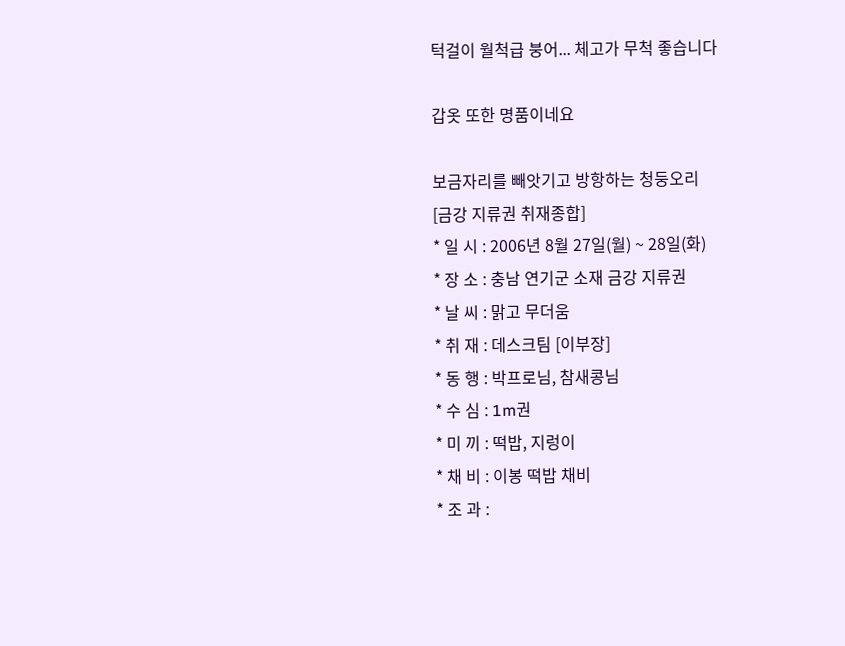턱걸이 월척급 붕어... 체고가 무척 좋습니다

갑옷 또한 명품이네요

보금자리를 빼앗기고 방항하는 청둥오리
[금강 지류권 취재종합]
* 일 시 : 2006년 8월 27일(월) ~ 28일(화)
* 장 소 : 충남 연기군 소재 금강 지류권
* 날 씨 : 맑고 무더움
* 취 재 : 데스크팀 [이부장]
* 동 행 : 박프로님, 참새콩님
* 수 심 : 1m권
* 미 끼 : 떡밥, 지렁이
* 채 비 : 이봉 떡밥 채비
* 조 과 :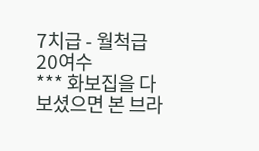7치급 - 월척급 20여수
*** 화보집을 다 보셨으면 본 브라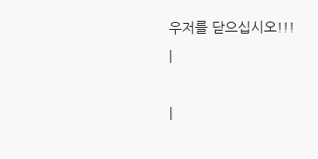우저를 닫으십시오!!!
|

|